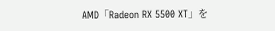AMD「Radeon RX 5500 XT」を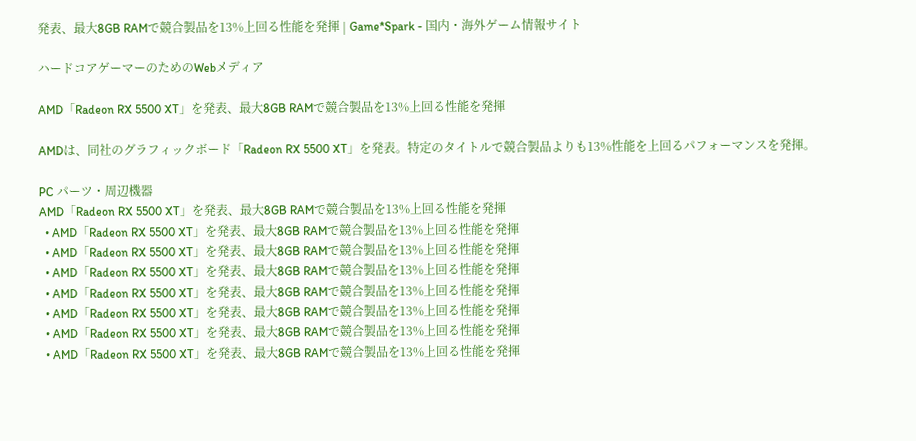発表、最大8GB RAMで競合製品を13%上回る性能を発揮 | Game*Spark - 国内・海外ゲーム情報サイト

ハードコアゲーマーのためのWebメディア

AMD「Radeon RX 5500 XT」を発表、最大8GB RAMで競合製品を13%上回る性能を発揮

AMDは、同社のグラフィックボード「Radeon RX 5500 XT」を発表。特定のタイトルで競合製品よりも13%性能を上回るパフォーマンスを発揮。

PC パーツ・周辺機器
AMD「Radeon RX 5500 XT」を発表、最大8GB RAMで競合製品を13%上回る性能を発揮
  • AMD「Radeon RX 5500 XT」を発表、最大8GB RAMで競合製品を13%上回る性能を発揮
  • AMD「Radeon RX 5500 XT」を発表、最大8GB RAMで競合製品を13%上回る性能を発揮
  • AMD「Radeon RX 5500 XT」を発表、最大8GB RAMで競合製品を13%上回る性能を発揮
  • AMD「Radeon RX 5500 XT」を発表、最大8GB RAMで競合製品を13%上回る性能を発揮
  • AMD「Radeon RX 5500 XT」を発表、最大8GB RAMで競合製品を13%上回る性能を発揮
  • AMD「Radeon RX 5500 XT」を発表、最大8GB RAMで競合製品を13%上回る性能を発揮
  • AMD「Radeon RX 5500 XT」を発表、最大8GB RAMで競合製品を13%上回る性能を発揮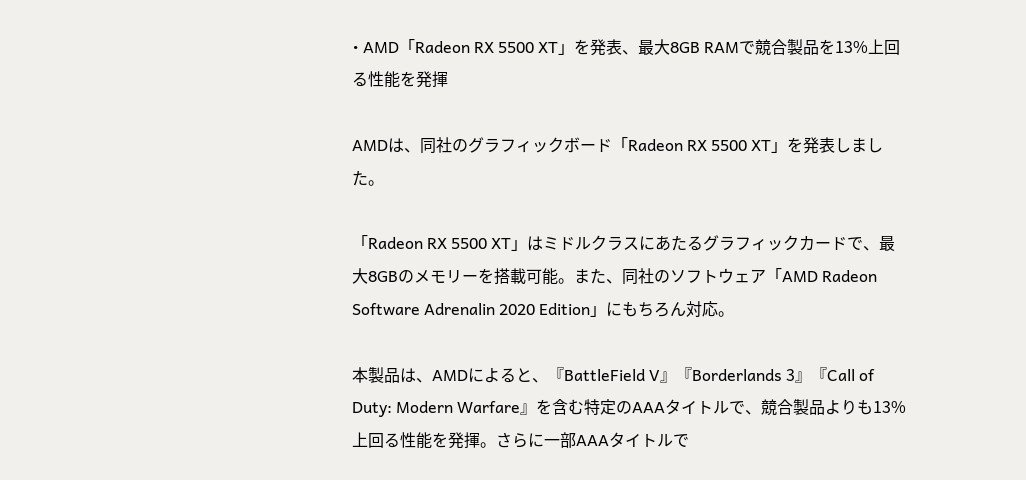• AMD「Radeon RX 5500 XT」を発表、最大8GB RAMで競合製品を13%上回る性能を発揮

AMDは、同社のグラフィックボード「Radeon RX 5500 XT」を発表しました。

「Radeon RX 5500 XT」はミドルクラスにあたるグラフィックカードで、最大8GBのメモリーを搭載可能。また、同社のソフトウェア「AMD Radeon Software Adrenalin 2020 Edition」にもちろん対応。

本製品は、AMDによると、『BattleField V』『Borderlands 3』『Call of Duty: Modern Warfare』を含む特定のAAAタイトルで、競合製品よりも13%上回る性能を発揮。さらに一部AAAタイトルで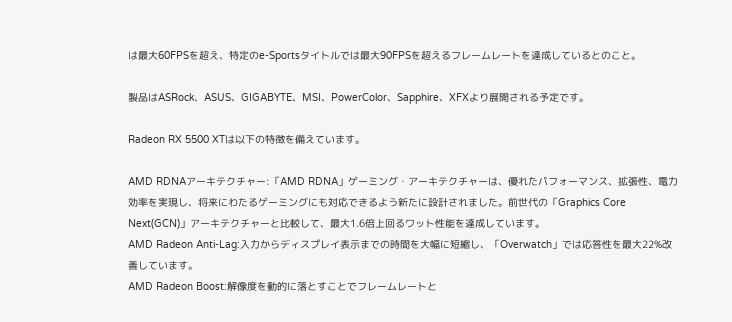は最大60FPSを超え、特定のe-Sportsタイトルでは最大90FPSを超えるフレームレートを達成しているとのこと。

製品はASRock、ASUS、GIGABYTE、MSI、PowerColor、Sapphire、XFXより展開される予定です。

Radeon RX 5500 XTは以下の特徴を備えています。

AMD RDNAアーキテクチャー:「AMD RDNA」ゲーミング・アーキテクチャーは、優れたパフォーマンス、拡張性、電力効率を実現し、将来にわたるゲーミングにも対応できるよう新たに設計されました。前世代の「Graphics Core Next(GCN)」アーキテクチャーと比較して、最大1.6倍上回るワット性能を達成しています。
AMD Radeon Anti-Lag:入力からディスプレイ表示までの時間を大幅に短縮し、「Overwatch」では応答性を最大22%改善しています。
AMD Radeon Boost:解像度を動的に落とすことでフレームレートと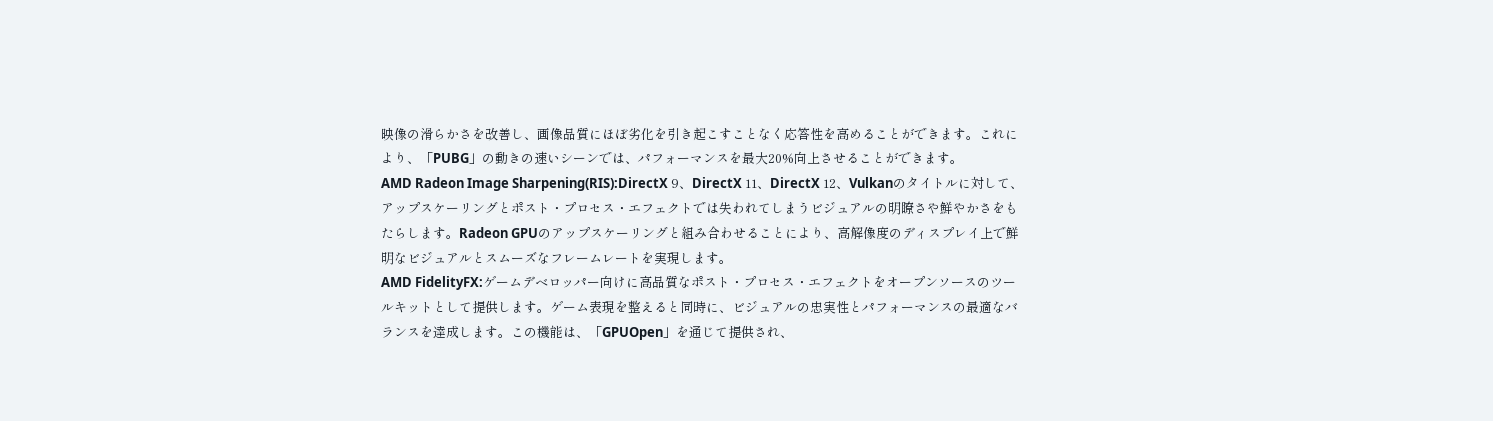映像の滑らかさを改善し、画像品質にほぼ劣化を引き起こすことなく応答性を高めることができます。これにより、「PUBG」の動きの速いシーンでは、パフォーマンスを最大20%向上させることができます。
AMD Radeon Image Sharpening(RIS):DirectX 9、DirectX 11、DirectX 12、Vulkanのタイトルに対して、アップスケーリングとポスト・プロセス・エフェクトでは失われてしまうビジュアルの明瞭さや鮮やかさをもたらします。Radeon GPUのアップスケーリングと組み合わせることにより、高解像度のディスプレイ上で鮮明なビジュアルとスムーズなフレームレートを実現します。
AMD FidelityFX:ゲームデベロッパー向けに高品質なポスト・プロセス・エフェクトをオープンソースのツールキットとして提供します。ゲーム表現を整えると同時に、ビジュアルの忠実性とパフォーマンスの最適なバランスを達成します。この機能は、「GPUOpen」を通じて提供され、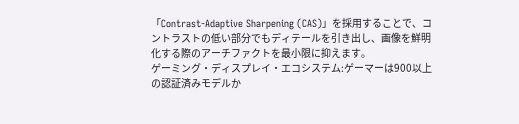「Contrast-Adaptive Sharpening (CAS)」を採用することで、コントラストの低い部分でもディテールを引き出し、画像を鮮明化する際のアーチファクトを最小限に抑えます。
ゲーミング・ディスプレイ・エコシステム:ゲーマーは900以上の認証済みモデルか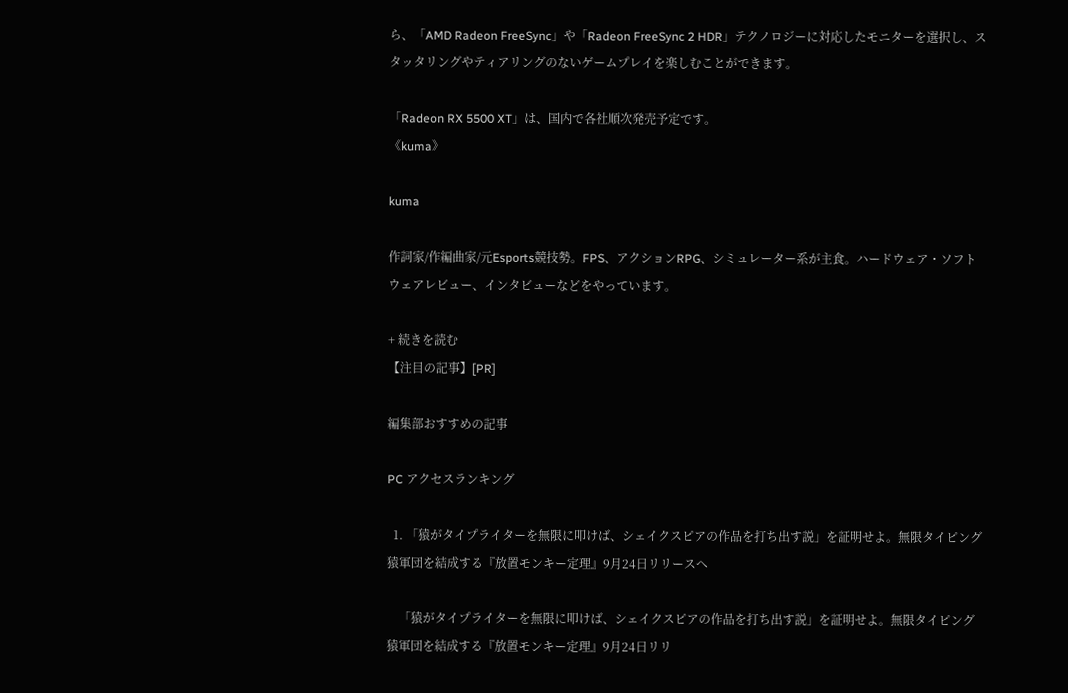ら、「AMD Radeon FreeSync」や「Radeon FreeSync 2 HDR」テクノロジーに対応したモニターを選択し、スタッタリングやティアリングのないゲームプレイを楽しむことができます。

「Radeon RX 5500 XT」は、国内で各社順次発売予定です。
《kuma》

kuma

作詞家/作編曲家/元Esports競技勢。FPS、アクションRPG、シミュレーター系が主食。ハードウェア・ソフトウェアレビュー、インタビューなどをやっています。

+ 続きを読む
【注目の記事】[PR]

編集部おすすめの記事

PC アクセスランキング

  1. 「猿がタイプライターを無限に叩けば、シェイクスピアの作品を打ち出す説」を証明せよ。無限タイピング猿軍団を結成する『放置モンキー定理』9月24日リリースへ

    「猿がタイプライターを無限に叩けば、シェイクスピアの作品を打ち出す説」を証明せよ。無限タイピング猿軍団を結成する『放置モンキー定理』9月24日リリ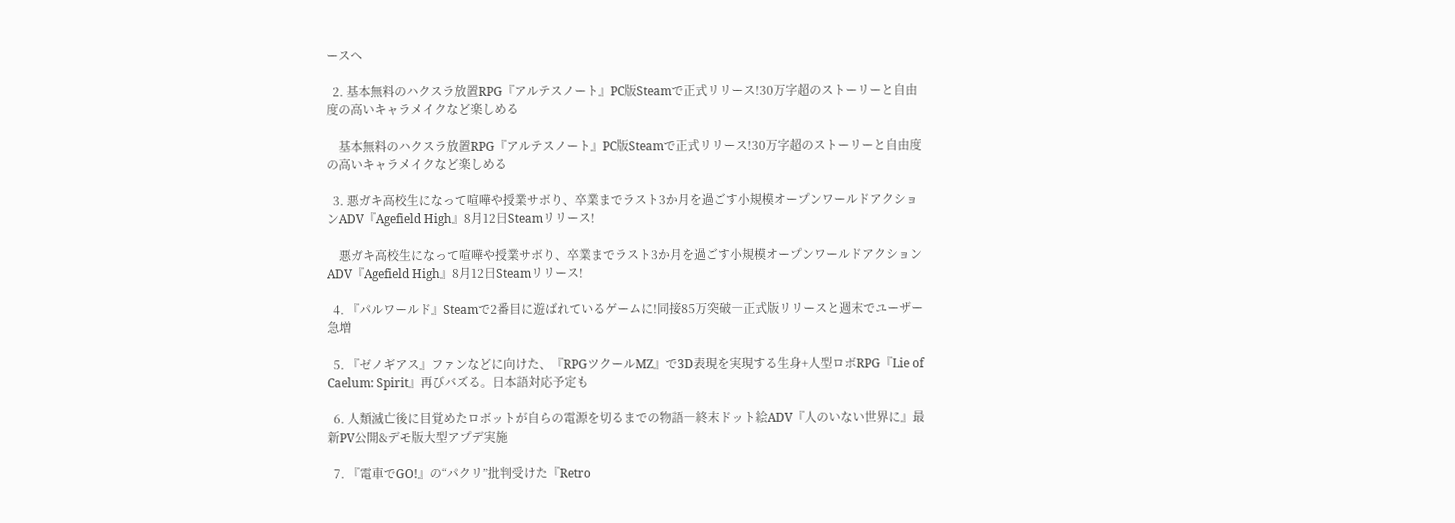ースへ

  2. 基本無料のハクスラ放置RPG『アルテスノート』PC版Steamで正式リリース!30万字超のストーリーと自由度の高いキャラメイクなど楽しめる

    基本無料のハクスラ放置RPG『アルテスノート』PC版Steamで正式リリース!30万字超のストーリーと自由度の高いキャラメイクなど楽しめる

  3. 悪ガキ高校生になって喧嘩や授業サボり、卒業までラスト3か月を過ごす小規模オープンワールドアクションADV『Agefield High』8月12日Steamリリース!

    悪ガキ高校生になって喧嘩や授業サボり、卒業までラスト3か月を過ごす小規模オープンワールドアクションADV『Agefield High』8月12日Steamリリース!

  4. 『パルワールド』Steamで2番目に遊ばれているゲームに!同接85万突破―正式版リリースと週末でユーザー急増

  5. 『ゼノギアス』ファンなどに向けた、『RPGツクールMZ』で3D表現を実現する生身+人型ロボRPG『Lie of Caelum: Spirit』再びバズる。日本語対応予定も

  6. 人類滅亡後に目覚めたロボットが自らの電源を切るまでの物語―終末ドット絵ADV『人のいない世界に』最新PV公開&デモ版大型アプデ実施

  7. 『電車でGO!』の“パクリ”批判受けた『Retro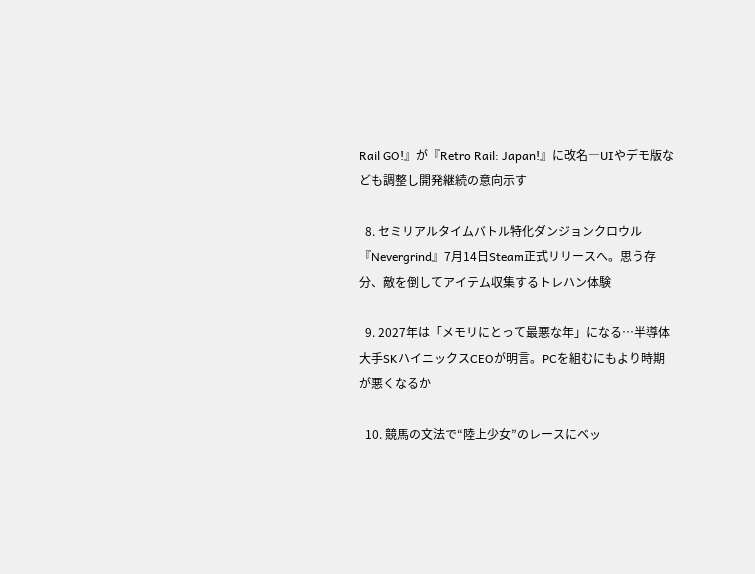Rail GO!』が『Retro Rail: Japan!』に改名―UIやデモ版なども調整し開発継続の意向示す

  8. セミリアルタイムバトル特化ダンジョンクロウル『Nevergrind』7月14日Steam正式リリースへ。思う存分、敵を倒してアイテム収集するトレハン体験

  9. 2027年は「メモリにとって最悪な年」になる…半導体大手SKハイニックスCEOが明言。PCを組むにもより時期が悪くなるか

  10. 競馬の文法で“陸上少女”のレースにベッ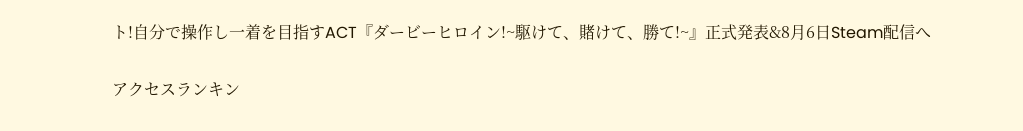ト!自分で操作し一着を目指すACT『ダービーヒロイン!~駆けて、賭けて、勝て!~』正式発表&8月6日Steam配信へ

アクセスランキン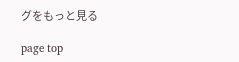グをもっと見る

page top